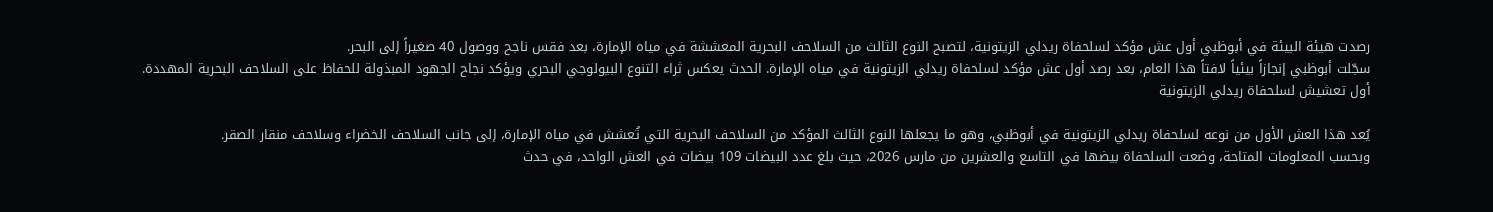رصدت هيئة البيئة في أبوظبي أول عش مؤكد لسلحفاة ريدلي الزيتونية، لتصبح النوع الثالث من السلاحف البحرية المعششة في مياه الإمارة، بعد فقس ناجح ووصول 40 صغيراً إلى البحر.
سجّلت أبوظبي إنجازاً بيئياً لافتاً هذا العام، بعد رصد أول عش مؤكد لسلحفاة ريدلي الزيتونية في مياه الإمارة. الحدث يعكس ثراء التنوع البيولوجي البحري ويؤكد نجاح الجهود المبذولة للحفاظ على السلاحف البحرية المهددة.
أول تعشيش لسلحفاة ريدلي الزيتونية

يُعد هذا العش الأول من نوعه لسلحفاة ريدلي الزيتونية في أبوظبي، وهو ما يجعلها النوع الثالث المؤكد من السلاحف البحرية التي تُعشش في مياه الإمارة، إلى جانب السلاحف الخضراء وسلاحف منقار الصقر.
وبحسب المعلومات المتاحة، وضعت السلحفاة بيضها في التاسع والعشرين من مارس 2026، حيث بلغ عدد البيضات 109 بيضات في العش الواحد، في حدث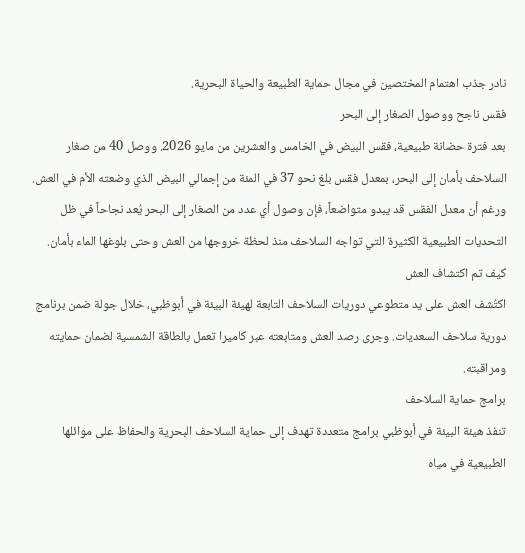نادر جذب اهتمام المختصين في مجال حماية الطبيعة والحياة البحرية.
فقس ناجح ووصول الصغار إلى البحر
بعد فترة حضانة طبيعية، فقس البيض في الخامس والعشرين من مايو 2026. ووصل 40 من صغار السلاحف بأمان إلى البحر، بمعدل فقس بلغ نحو 37 في المئة من إجمالي البيض الذي وضعته الأم في العش.
ورغم أن معدل الفقس قد يبدو متواضعاً، فإن وصول أي عدد من الصغار إلى البحر يُعد نجاحاً في ظل التحديات الطبيعية الكثيرة التي تواجه السلاحف منذ لحظة خروجها من العش وحتى بلوغها الماء بأمان.
كيف تم اكتشاف العش
اكتُشف العش على يد متطوعي دوريات السلاحف التابعة لهيئة البيئة في أبوظبي، خلال جولة ضمن برنامج دورية سلاحف السعديات. وجرى رصد العش ومتابعته عبر كاميرا تعمل بالطاقة الشمسية لضمان حمايته ومراقبته.
برامج حماية السلاحف
تنفذ هيئة البيئة في أبوظبي برامج متعددة تهدف إلى حماية السلاحف البحرية والحفاظ على موائلها الطبيعية في مياه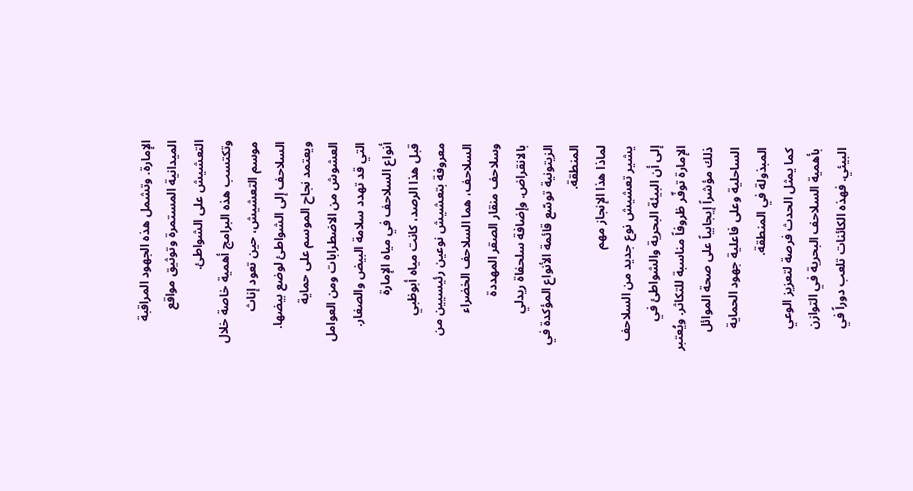الإمارة. وتشمل هذه الجهود المراقبة الميدانية المستمرة وتوثيق مواقع التعشيش على الشواطئ.
وتكتسب هذه البرامج أهمية خاصة خلال موسم التعشيش، حين تعود إناث السلاحف إلى الشواطئ لوضع بيضها. ويعتمد نجاح الموسم على حماية العشوش من الاضطرابات ومن العوامل التي قد تهدد سلامة البيض والصغار.
أنواع السلاحف في مياه الإمارة
قبل هذا الرصد، كانت مياه أبوظبي معروفة بتعشيش نوعين رئيسيين من السلاحف، هما السلاحف الخضراء وسلاحف منقار الصقر المهددة بالانقراض. وإضافة سلحفاة ريدلي الزيتونية توسّع قائمة الأنواع المؤكدة في المنطقة.
لماذا هذا الإنجاز مهم
يشير تعشيش نوع جديد من السلاحف إلى أن البيئة البحرية والشواطئ في الإمارة توفّر ظروفاً مناسبة للتكاثر. ويُعتبر ذلك مؤشراً إيجابياً على صحة الموائل الساحلية وعلى فاعلية جهود الحماية المبذولة في المنطقة.
كما يمثل الحدث فرصة لتعزيز الوعي بأهمية السلاحف البحرية في التوازن البيئي. فهذه الكائنات تلعب دوراً في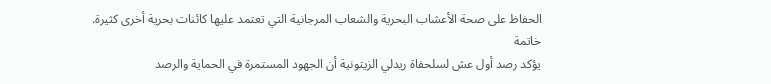الحفاظ على صحة الأعشاب البحرية والشعاب المرجانية التي تعتمد عليها كائنات بحرية أخرى كثيرة.
خاتمة
يؤكد رصد أول عش لسلحفاة ريدلي الزيتونية أن الجهود المستمرة في الحماية والرصد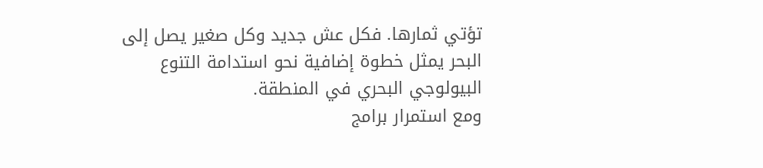تؤتي ثمارها. فكل عش جديد وكل صغير يصل إلى البحر يمثل خطوة إضافية نحو استدامة التنوع البيولوجي البحري في المنطقة.
ومع استمرار برامج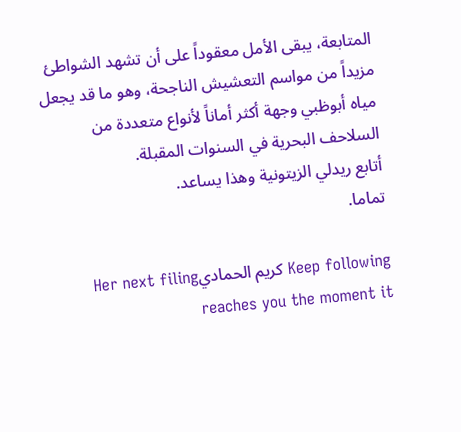المتابعة، يبقى الأمل معقوداً على أن تشهد الشواطئ مزيداً من مواسم التعشيش الناجحة، وهو ما قد يجعل مياه أبوظبي وجهة أكثر أماناً لأنواع متعددة من السلاحف البحرية في السنوات المقبلة.
أتابع ريدلي الزيتونية وهذا يساعد.
تماما.

Keep following كريم الحماديHer next filing reaches you the moment it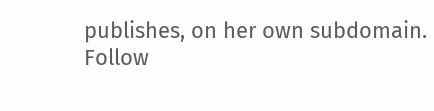publishes, on her own subdomain.
Follow